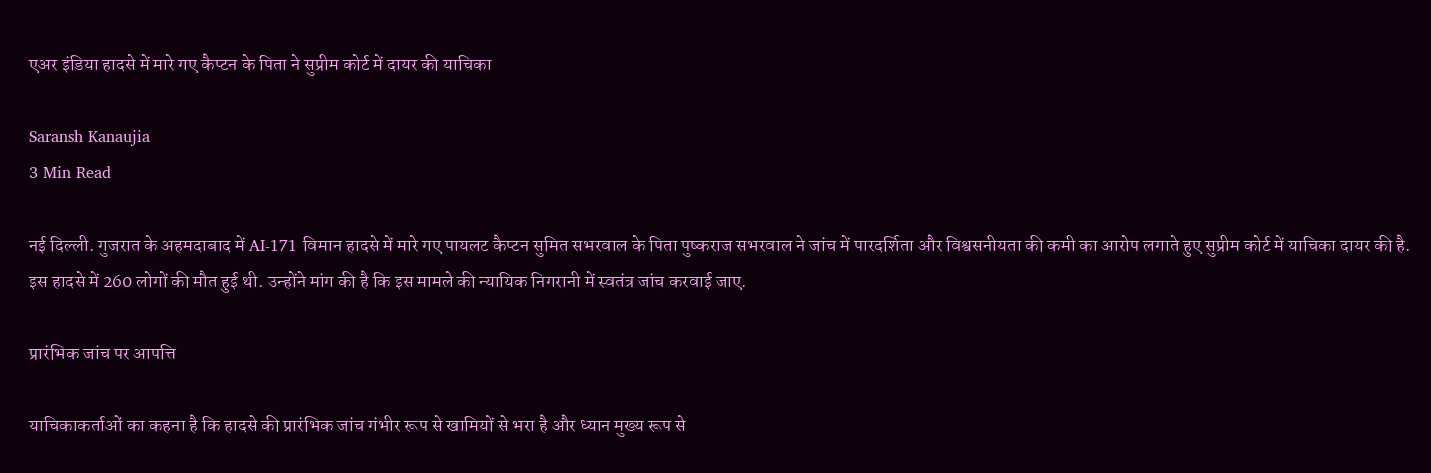एअर इंडिया हादसे में मारे गए कैप्टन के पिता ने सुप्रीम कोर्ट में दायर की याचिका

Saransh Kanaujia
3 Min Read

नई दिल्ली. गुजरात के अहमदाबाद में AI-171 विमान हादसे में मारे गए पायलट कैप्टन सुमित सभरवाल के पिता पुष्कराज सभरवाल ने जांच में पारदर्शिता और विश्वसनीयता की कमी का आरोप लगाते हुए सुप्रीम कोर्ट में याचिका दायर की है. इस हादसे में 260 लोगों की मौत हुई थी. उन्होंने मांग की है कि इस मामले की न्यायिक निगरानी में स्वतंत्र जांच करवाई जाए.

प्रारंभिक जांच पर आपत्ति

याचिकाकर्ताओं का कहना है कि हादसे की प्रारंभिक जांच गंभीर रूप से खामियों से भरा है और ध्यान मुख्य रूप से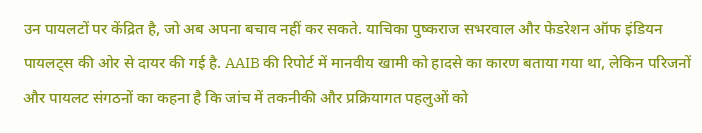उन पायलटों पर केंद्रित है, जो अब अपना बचाव नहीं कर सकते. याचिका पुष्कराज सभरवाल और फेडरेशन ऑफ इंडियन पायलट्स की ओर से दायर की गई है. AAIB की रिपोर्ट में मानवीय खामी को हादसे का कारण बताया गया था, लेकिन परिजनों और पायलट संगठनों का कहना है कि जांच में तकनीकी और प्रक्रियागत पहलुओं को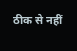ठीक से नहीं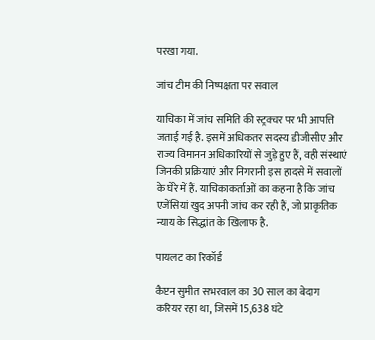परखा गया.

जांच टीम की निष्पक्षता पर सवाल

याचिका में जांच समिति की स्ट्रक्चर पर भी आपत्ति जताई गई है. इसमें अधिकतर सदस्य डीजीसीए और राज्य विमानन अधिकारियों से जुड़े हुए हैं, वही संस्थाएं जिनकी प्रक्रियाएं और निगरानी इस हादसे में सवालों के घेरे में हैं. याचिकाकर्ताओं का कहना है कि जांच एजेंसियां खुद अपनी जांच कर रही हैं, जो प्राकृतिक न्याय के सिद्धांत के खिलाफ है.

पायलट का रिकॉर्ड

कैप्टन सुमीत सभरवाल का 30 साल का बेदाग करियर रहा था, जिसमें 15,638 घंटे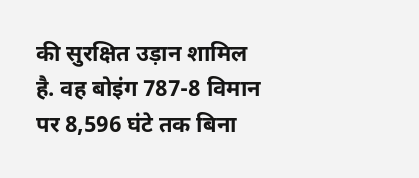की सुरक्षित उड़ान शामिल है. वह बोइंग 787-8 विमान पर 8,596 घंटे तक बिना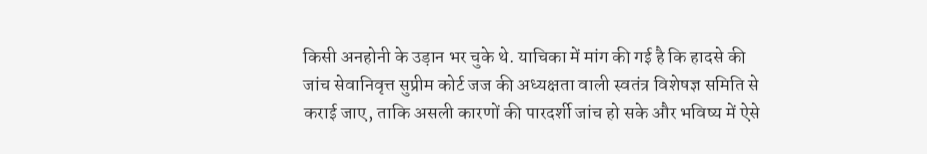किसी अनहोनी के उड़ान भर चुके थे. याचिका में मांग की गई है कि हादसे की जांच सेवानिवृत्त सुप्रीम कोर्ट जज की अध्यक्षता वाली स्वतंत्र विशेषज्ञ समिति से कराई जाए, ताकि असली कारणों की पारदर्शी जांच हो सके और भविष्य में ऐसे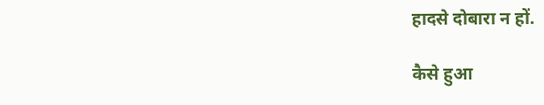हादसे दोबारा न हों.

कैसे हुआ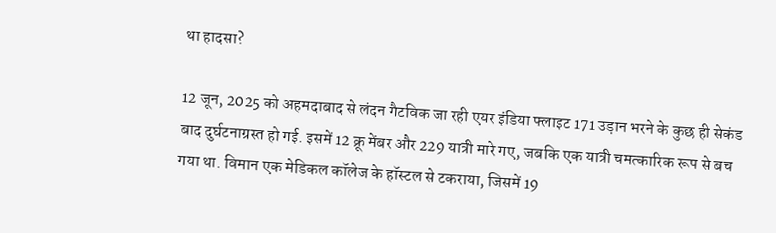था हादसा?

12 जून, 2025 को अहमदाबाद से लंदन गैटविक जा रही एयर इंडिया फ्लाइट 171 उड़ान भरने के कुछ ही सेकंड बाद दुर्घटनाग्रस्त हो गई. इसमें 12 क्रू मेंबर और 229 यात्री मारे गए, जबकि एक यात्री चमत्कारिक रूप से बच गया था. विमान एक मेडिकल कॉलेज के हॉस्टल से टकराया, जिसमें 19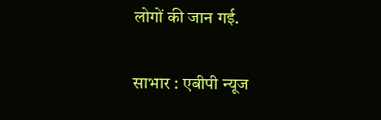लोगों की जान गई.

साभार : एबीपी न्यूज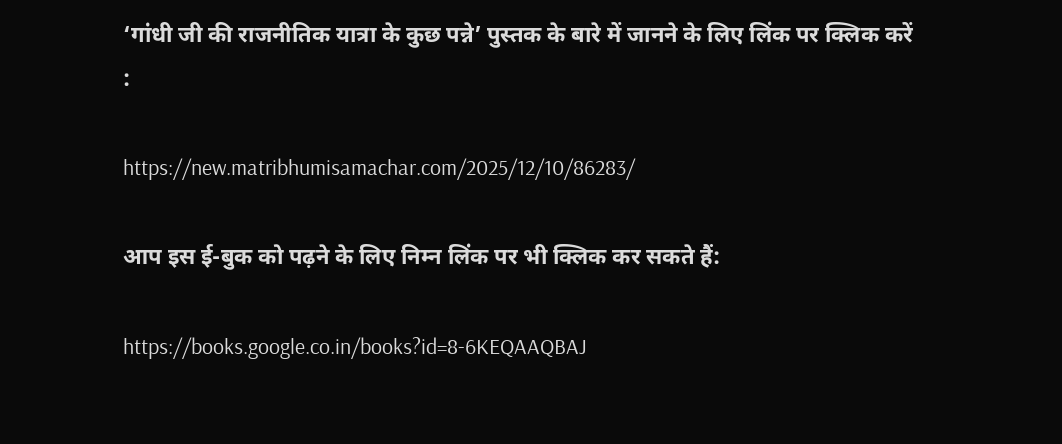‘गांधी जी की राजनीतिक यात्रा के कुछ पन्ने’ पुस्तक के बारे में जानने के लिए लिंक पर क्लिक करें :

https://new.matribhumisamachar.com/2025/12/10/86283/

आप इस ई-बुक को पढ़ने के लिए निम्न लिंक पर भी क्लिक कर सकते हैं:

https://books.google.co.in/books?id=8-6KEQAAQBAJ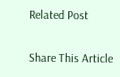Related Post

Share This Article